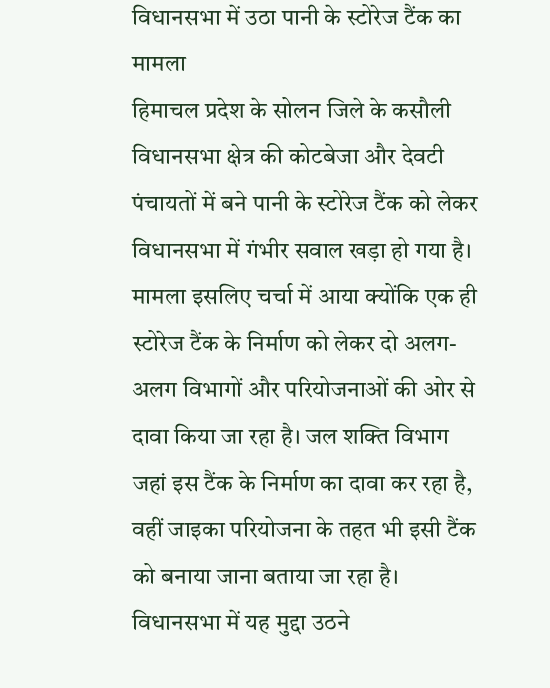विधानसभा में उठा पानी के स्टोरेज टैंक का मामला
हिमाचल प्रदेश के सोलन जिले के कसौली विधानसभा क्षेत्र की कोटबेजा और देवटी पंचायतों में बने पानी के स्टोरेज टैंक को लेकर विधानसभा में गंभीर सवाल खड़ा हो गया है। मामला इसलिए चर्चा में आया क्योंकि एक ही स्टोरेज टैंक के निर्माण को लेकर दो अलग-अलग विभागों और परियोजनाओं की ओर से दावा किया जा रहा है। जल शक्ति विभाग जहां इस टैंक के निर्माण का दावा कर रहा है, वहीं जाइका परियोजना के तहत भी इसी टैंक को बनाया जाना बताया जा रहा है। विधानसभा में यह मुद्दा उठने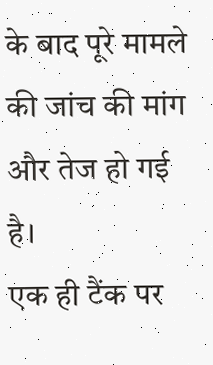के बाद पूरे मामले की जांच की मांग और तेज हो गई है।
एक ही टैंक पर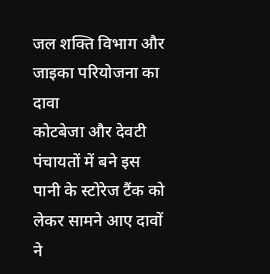जल शक्ति विभाग और जाइका परियोजना का दावा
कोटबेजा और देवटी पंचायतों में बने इस पानी के स्टोरेज टैंक को लेकर सामने आए दावों ने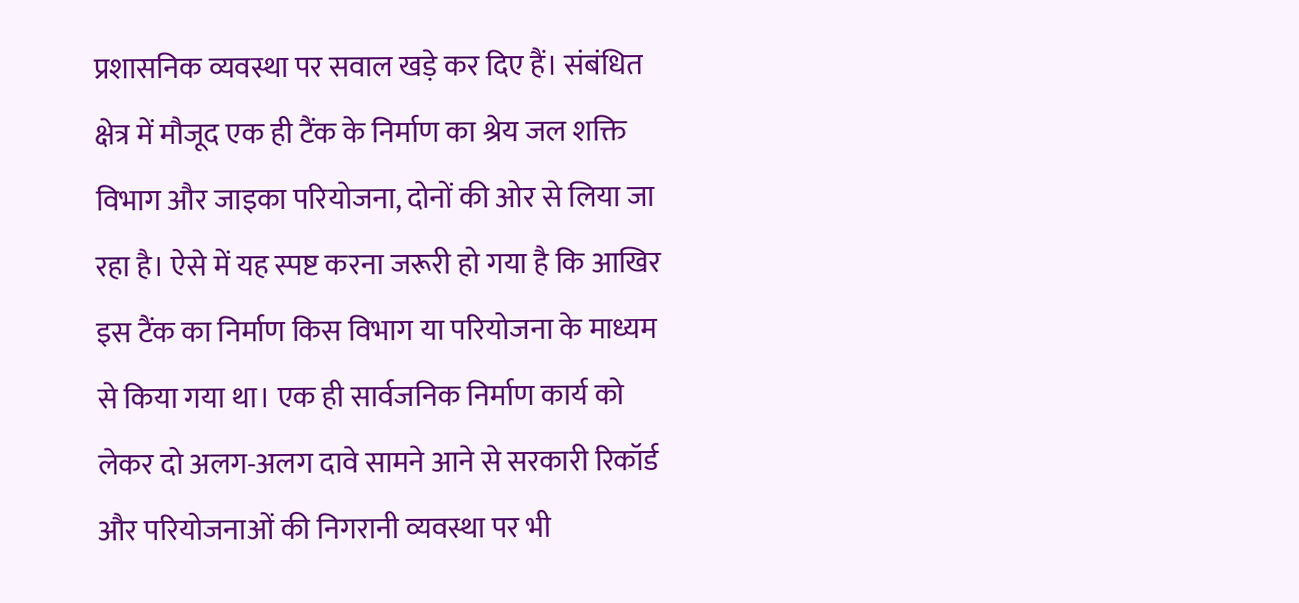प्रशासनिक व्यवस्था पर सवाल खड़े कर दिए हैं। संबंधित क्षेत्र में मौजूद एक ही टैंक के निर्माण का श्रेय जल शक्ति विभाग और जाइका परियोजना, दोनों की ओर से लिया जा रहा है। ऐसे में यह स्पष्ट करना जरूरी हो गया है कि आखिर इस टैंक का निर्माण किस विभाग या परियोजना के माध्यम से किया गया था। एक ही सार्वजनिक निर्माण कार्य को लेकर दो अलग-अलग दावे सामने आने से सरकारी रिकॉर्ड और परियोजनाओं की निगरानी व्यवस्था पर भी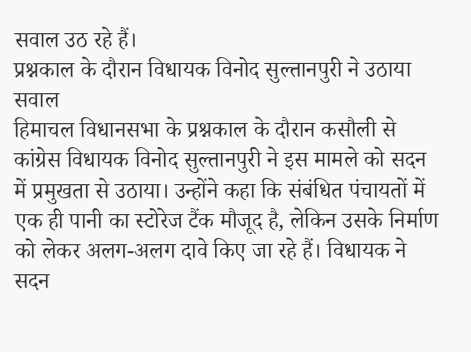सवाल उठ रहे हैं।
प्रश्नकाल के दौरान विधायक विनोद सुल्तानपुरी ने उठाया सवाल
हिमाचल विधानसभा के प्रश्नकाल के दौरान कसौली से कांग्रेस विधायक विनोद सुल्तानपुरी ने इस मामले को सदन में प्रमुखता से उठाया। उन्होंने कहा कि संबंधित पंचायतों में एक ही पानी का स्टोरेज टैंक मौजूद है, लेकिन उसके निर्माण को लेकर अलग-अलग दावे किए जा रहे हैं। विधायक ने सदन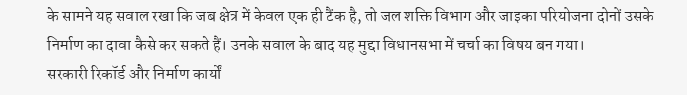के सामने यह सवाल रखा कि जब क्षेत्र में केवल एक ही टैंक है, तो जल शक्ति विभाग और जाइका परियोजना दोनों उसके निर्माण का दावा कैसे कर सकते हैं। उनके सवाल के बाद यह मुद्दा विधानसभा में चर्चा का विषय बन गया।
सरकारी रिकॉर्ड और निर्माण कार्यों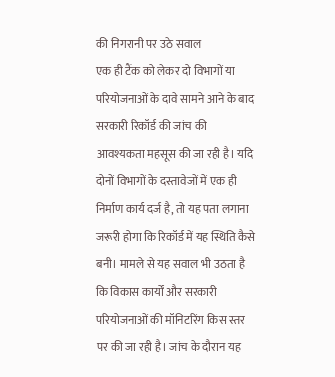की निगरानी पर उठे सवाल
एक ही टैंक को लेकर दो विभागों या परियोजनाओं के दावे सामने आने के बाद सरकारी रिकॉर्ड की जांच की आवश्यकता महसूस की जा रही है। यदि दोनों विभागों के दस्तावेजों में एक ही निर्माण कार्य दर्ज है, तो यह पता लगाना जरूरी होगा कि रिकॉर्ड में यह स्थिति कैसे बनी। मामले से यह सवाल भी उठता है कि विकास कार्यों और सरकारी परियोजनाओं की मॉनिटरिंग किस स्तर पर की जा रही है। जांच के दौरान यह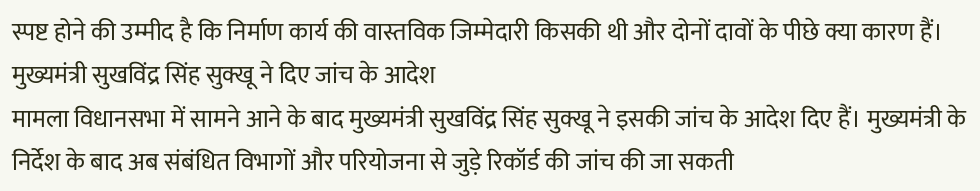स्पष्ट होने की उम्मीद है कि निर्माण कार्य की वास्तविक जिम्मेदारी किसकी थी और दोनों दावों के पीछे क्या कारण हैं।
मुख्यमंत्री सुखविंद्र सिंह सुक्खू ने दिए जांच के आदेश
मामला विधानसभा में सामने आने के बाद मुख्यमंत्री सुखविंद्र सिंह सुक्खू ने इसकी जांच के आदेश दिए हैं। मुख्यमंत्री के निर्देश के बाद अब संबंधित विभागों और परियोजना से जुड़े रिकॉर्ड की जांच की जा सकती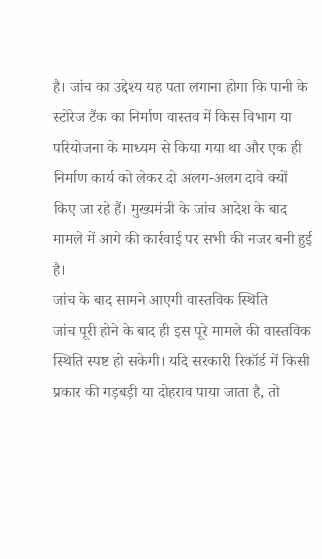है। जांच का उद्देश्य यह पता लगाना होगा कि पानी के स्टोरेज टैंक का निर्माण वास्तव में किस विभाग या परियोजना के माध्यम से किया गया था और एक ही निर्माण कार्य को लेकर दो अलग-अलग दावे क्यों किए जा रहे हैं। मुख्यमंत्री के जांच आदेश के बाद मामले में आगे की कार्रवाई पर सभी की नजर बनी हुई है।
जांच के बाद सामने आएगी वास्तविक स्थिति
जांच पूरी होने के बाद ही इस पूरे मामले की वास्तविक स्थिति स्पष्ट हो सकेगी। यदि सरकारी रिकॉर्ड में किसी प्रकार की गड़बड़ी या दोहराव पाया जाता है, तो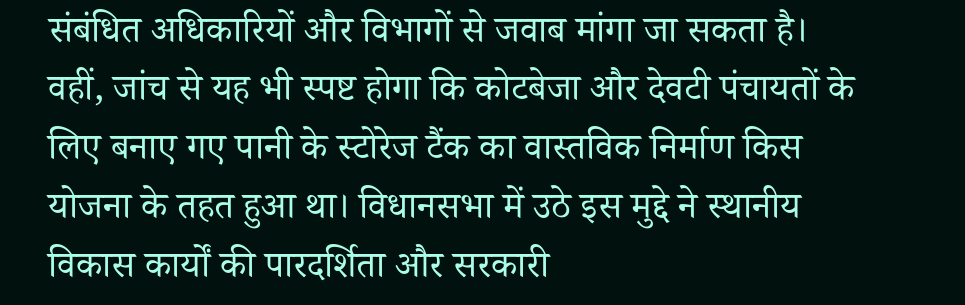संबंधित अधिकारियों और विभागों से जवाब मांगा जा सकता है। वहीं, जांच से यह भी स्पष्ट होगा कि कोटबेजा और देवटी पंचायतों के लिए बनाए गए पानी के स्टोरेज टैंक का वास्तविक निर्माण किस योजना के तहत हुआ था। विधानसभा में उठे इस मुद्दे ने स्थानीय विकास कार्यों की पारदर्शिता और सरकारी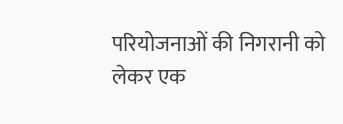परियोजनाओं की निगरानी को लेकर एक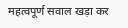महत्वपूर्ण सवाल खड़ा कर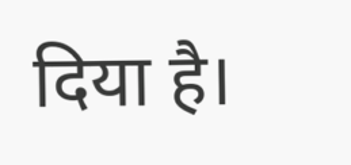दिया है।